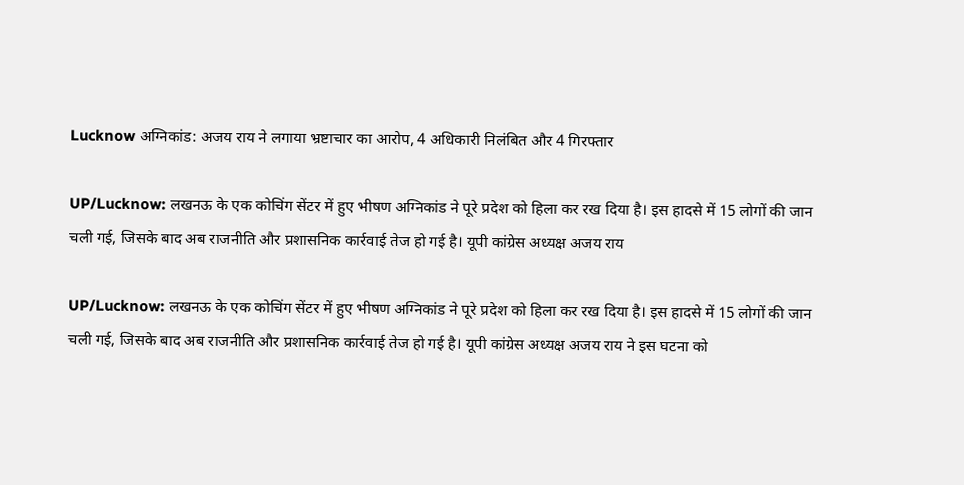Lucknow अग्निकांड: अजय राय ने लगाया भ्रष्टाचार का आरोप, 4 अधिकारी निलंबित और 4 गिरफ्तार

UP/Lucknow: लखनऊ के एक कोचिंग सेंटर में हुए भीषण अग्निकांड ने पूरे प्रदेश को हिला कर रख दिया है। इस हादसे में 15 लोगों की जान चली गई, जिसके बाद अब राजनीति और प्रशासनिक कार्रवाई तेज हो गई है। यूपी कांग्रेस अध्यक्ष अजय राय

UP/Lucknow: लखनऊ के एक कोचिंग सेंटर में हुए भीषण अग्निकांड ने पूरे प्रदेश को हिला कर रख दिया है। इस हादसे में 15 लोगों की जान चली गई, जिसके बाद अब राजनीति और प्रशासनिक कार्रवाई तेज हो गई है। यूपी कांग्रेस अध्यक्ष अजय राय ने इस घटना को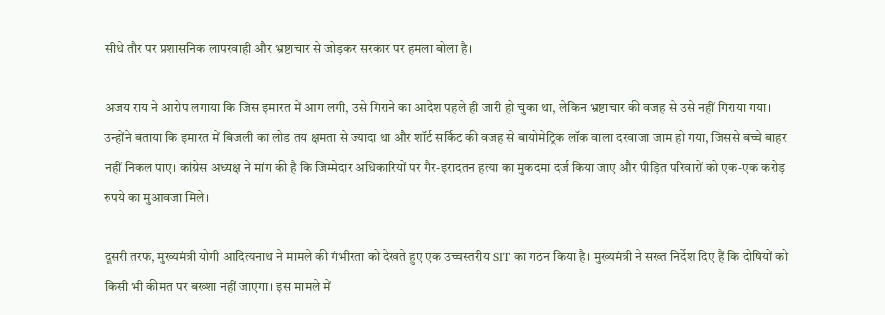सीधे तौर पर प्रशासनिक लापरवाही और भ्रष्टाचार से जोड़कर सरकार पर हमला बोला है।

अजय राय ने आरोप लगाया कि जिस इमारत में आग लगी, उसे गिराने का आदेश पहले ही जारी हो चुका था, लेकिन भ्रष्टाचार की वजह से उसे नहीं गिराया गया। उन्होंने बताया कि इमारत में बिजली का लोड तय क्षमता से ज्यादा था और शॉर्ट सर्किट की वजह से बायोमेट्रिक लॉक वाला दरवाजा जाम हो गया, जिससे बच्चे बाहर नहीं निकल पाए। कांग्रेस अध्यक्ष ने मांग की है कि जिम्मेदार अधिकारियों पर गैर-इरादतन हत्या का मुकदमा दर्ज किया जाए और पीड़ित परिवारों को एक-एक करोड़ रुपये का मुआवजा मिले।

दूसरी तरफ, मुख्यमंत्री योगी आदित्यनाथ ने मामले की गंभीरता को देखते हुए एक उच्चस्तरीय SIT का गठन किया है। मुख्यमंत्री ने सख्त निर्देश दिए हैं कि दोषियों को किसी भी कीमत पर बख्शा नहीं जाएगा। इस मामले में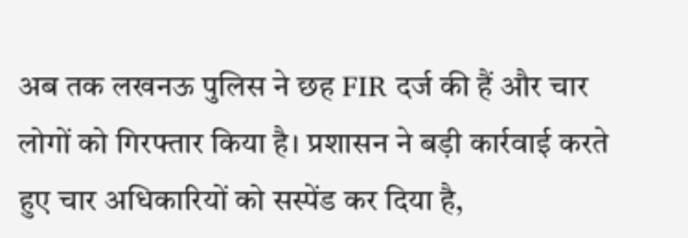अब तक लखनऊ पुलिस ने छह FIR दर्ज की हैं और चार लोगों को गिरफ्तार किया है। प्रशासन ने बड़ी कार्रवाई करते हुए चार अधिकारियों को सस्पेंड कर दिया है,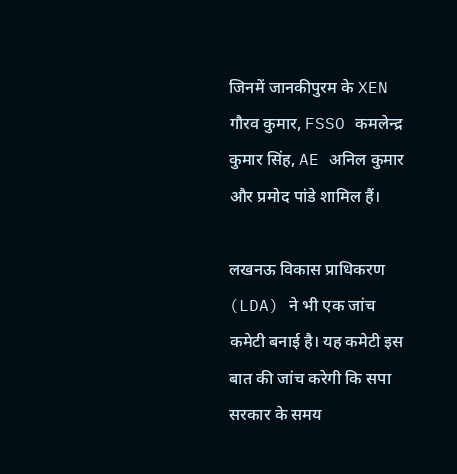जिनमें जानकीपुरम के XEN गौरव कुमार, FSSO कमलेन्द्र कुमार सिंह, AE अनिल कुमार और प्रमोद पांडे शामिल हैं।

लखनऊ विकास प्राधिकरण (LDA) ने भी एक जांच कमेटी बनाई है। यह कमेटी इस बात की जांच करेगी कि सपा सरकार के समय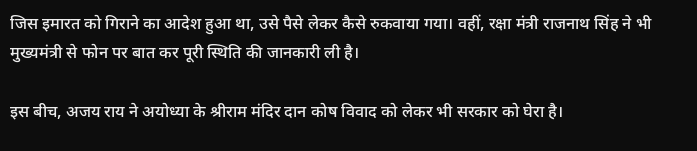जिस इमारत को गिराने का आदेश हुआ था, उसे पैसे लेकर कैसे रुकवाया गया। वहीं, रक्षा मंत्री राजनाथ सिंह ने भी मुख्यमंत्री से फोन पर बात कर पूरी स्थिति की जानकारी ली है।

इस बीच, अजय राय ने अयोध्या के श्रीराम मंदिर दान कोष विवाद को लेकर भी सरकार को घेरा है।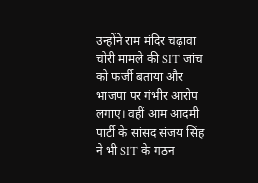उन्होंने राम मंदिर चढ़ावा चोरी मामले की SIT जांच को फर्जी बताया और भाजपा पर गंभीर आरोप लगाए। वहीं आम आदमी पार्टी के सांसद संजय सिंह ने भी SIT के गठन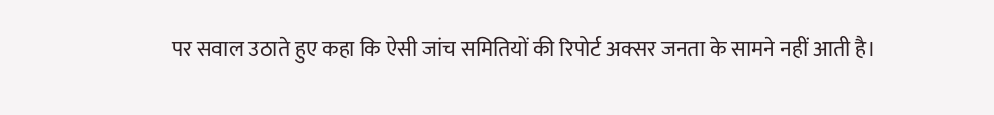पर सवाल उठाते हुए कहा कि ऐसी जांच समितियों की रिपोर्ट अक्सर जनता के सामने नहीं आती है।